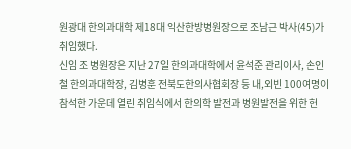원광대 한의과대학 제18대 익산한방병원장으로 조남근 박사(45)가 취임했다.
신임 조 병원장은 지난 27일 한의과대학에서 윤석준 관리이사, 손인철 한의과대학장, 김병훈 전북도한의사협회장 등 내,외빈 100여명이 참석한 가운데 열린 취임식에서 한의학 발전과 병원발전을 위한 헌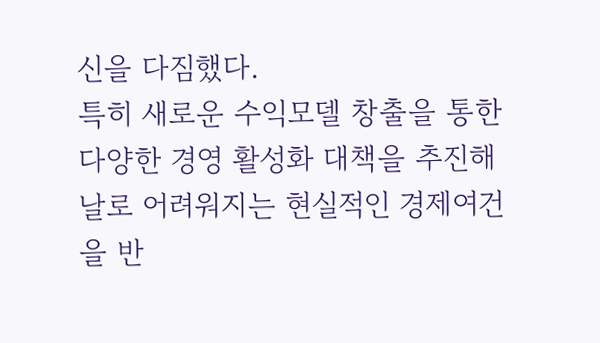신을 다짐했다.
특히 새로운 수익모델 창출을 통한 다양한 경영 활성화 대책을 추진해 날로 어려워지는 현실적인 경제여건을 반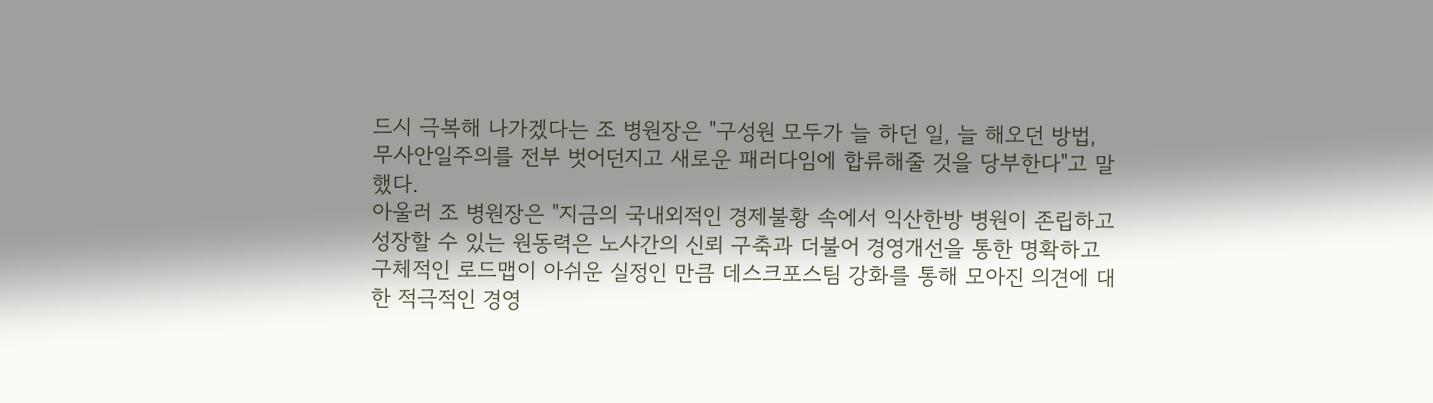드시 극복해 나가겠다는 조 병원장은 "구성원 모두가 늘 하던 일, 늘 해오던 방법, 무사안일주의를 전부 벗어던지고 새로운 패러다임에 합류해줄 것을 당부한다"고 말했다.
아울러 조 병원장은 "지금의 국내외적인 경제불황 속에서 익산한방 병원이 존립하고 성장할 수 있는 원동력은 노사간의 신뢰 구축과 더불어 경영개선을 통한 명확하고 구체적인 로드맵이 아쉬운 실정인 만큼 데스크포스팀 강화를 통해 모아진 의견에 대한 적극적인 경영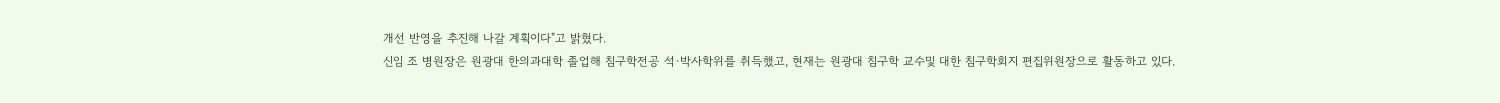개선 반영을 추진해 나갈 계획이다"고 밝혔다.
신임 조 병원장은 원광대 한의과대학 졸업해 침구학전공 석·박사학위를 취득했고, 현재는 원광대 침구학 교수및 대한 침구학회지 편집위원장으로 활동하고 있다.